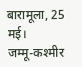बारामूला, 25 मई।
जम्मू-कश्मीर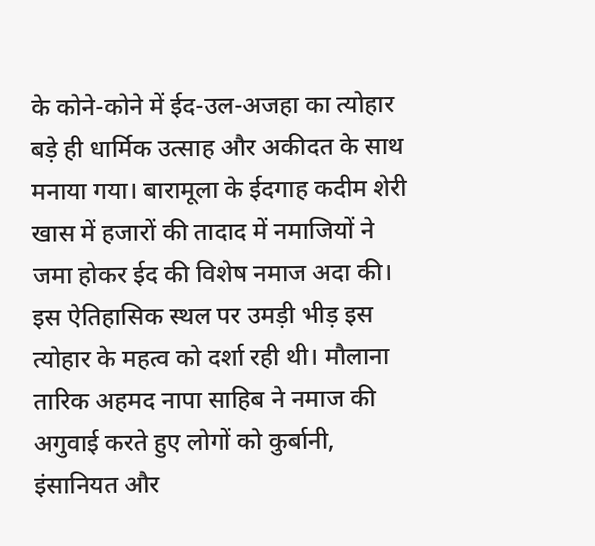के कोने-कोने में ईद-उल-अजहा का त्योहार बड़े ही धार्मिक उत्साह और अकीदत के साथ मनाया गया। बारामूला के ईदगाह कदीम शेरी खास में हजारों की तादाद में नमाजियों ने जमा होकर ईद की विशेष नमाज अदा की। इस ऐतिहासिक स्थल पर उमड़ी भीड़ इस त्योहार के महत्व को दर्शा रही थी। मौलाना तारिक अहमद नापा साहिब ने नमाज की अगुवाई करते हुए लोगों को कुर्बानी, इंसानियत और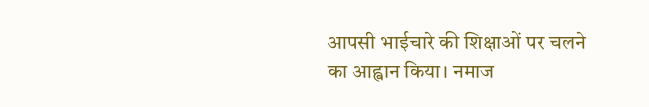आपसी भाईचारे की शिक्षाओं पर चलने का आह्वान किया। नमाज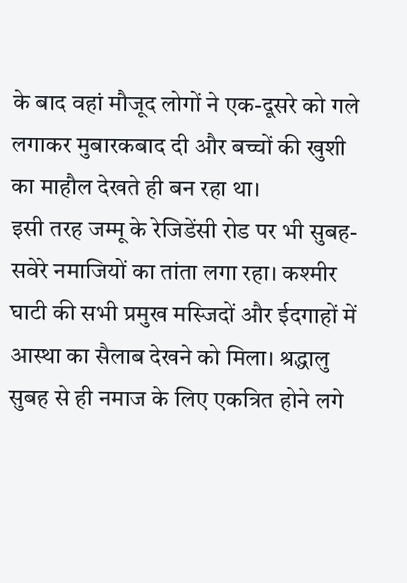के बाद वहां मौजूद लोगों ने एक-दूसरे को गले लगाकर मुबारकबाद दी और बच्चों की खुशी का माहौल देखते ही बन रहा था।
इसी तरह जम्मू के रेजिडेंसी रोड पर भी सुबह-सवेरे नमाजियों का तांता लगा रहा। कश्मीर घाटी की सभी प्रमुख मस्जिदों और ईदगाहों में आस्था का सैलाब देखने को मिला। श्रद्धालु सुबह से ही नमाज के लिए एकत्रित होने लगे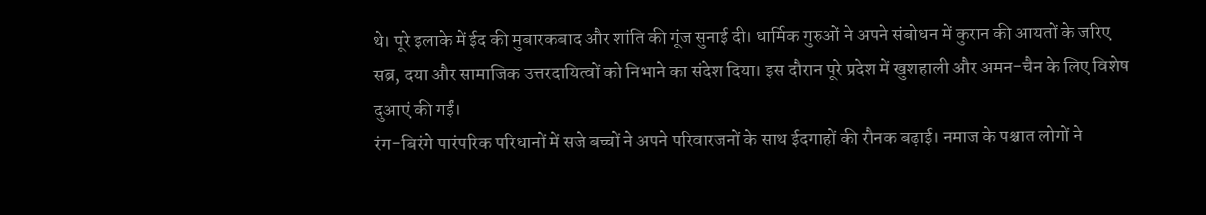थे। पूरे इलाके में ईद की मुबारकबाद और शांति की गूंज सुनाई दी। धार्मिक गुरुओं ने अपने संबोधन में कुरान की आयतों के जरिए सब्र, दया और सामाजिक उत्तरदायित्वों को निभाने का संदेश दिया। इस दौरान पूरे प्रदेश में खुशहाली और अमन-चैन के लिए विशेष दुआएं की गईं।
रंग-बिरंगे पारंपरिक परिधानों में सजे बच्चों ने अपने परिवारजनों के साथ ईदगाहों की रौनक बढ़ाई। नमाज के पश्चात लोगों ने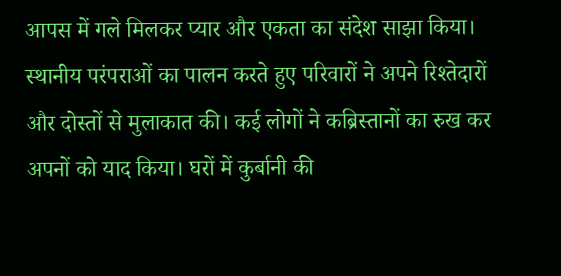आपस में गले मिलकर प्यार और एकता का संदेश साझा किया। स्थानीय परंपराओं का पालन करते हुए परिवारों ने अपने रिश्तेदारों और दोस्तों से मुलाकात की। कई लोगों ने कब्रिस्तानों का रुख कर अपनों को याद किया। घरों में कुर्बानी की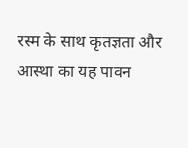रस्म के साथ कृतज्ञता और आस्था का यह पावन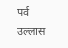पर्व उल्लास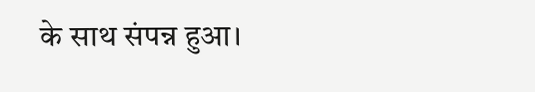के साथ संपन्न हुआ।